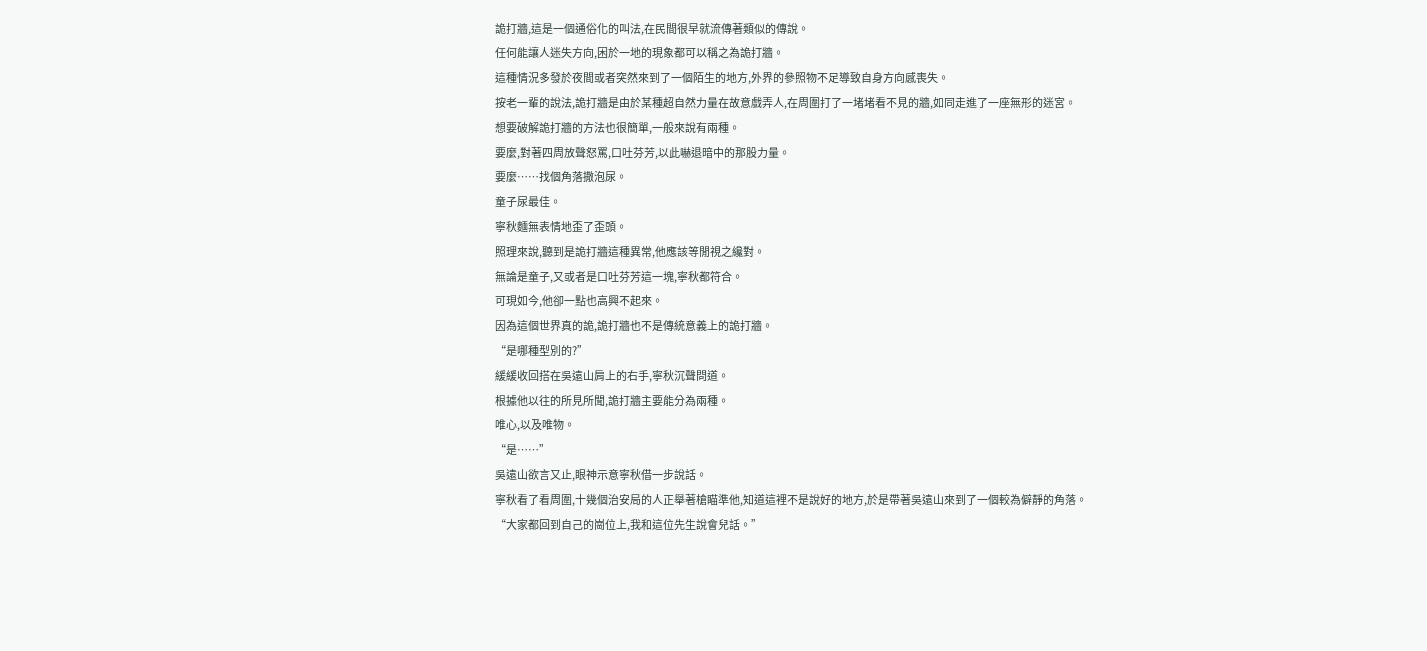詭打牆,這是一個通俗化的叫法,在民間很早就流傳著類似的傳說。
任何能讓人迷失方向,困於一地的現象都可以稱之為詭打牆。
這種情況多發於夜間或者突然來到了一個陌生的地方,外界的參照物不足導致自身方向感喪失。
按老一輩的說法,詭打牆是由於某種超自然力量在故意戲弄人,在周圍打了一堵堵看不見的牆,如同走進了一座無形的迷宮。
想要破解詭打牆的方法也很簡單,一般來說有兩種。
要麼,對著四周放聲怒罵,口吐芬芳,以此嚇退暗中的那股力量。
要麼……找個角落撒泡尿。
童子尿最佳。
寧秋麵無表情地歪了歪頭。
照理來說,聽到是詭打牆這種異常,他應該等閒視之纔對。
無論是童子,又或者是口吐芬芳這一塊,寧秋都符合。
可現如今,他卻一點也高興不起來。
因為這個世界真的詭,詭打牆也不是傳統意義上的詭打牆。
“是哪種型別的?”
緩緩收回搭在吳遠山肩上的右手,寧秋沉聲問道。
根據他以往的所見所聞,詭打牆主要能分為兩種。
唯心,以及唯物。
“是……”
吳遠山欲言又止,眼神示意寧秋借一步說話。
寧秋看了看周圍,十幾個治安局的人正舉著槍瞄準他,知道這裡不是說好的地方,於是帶著吳遠山來到了一個較為僻靜的角落。
“大家都回到自己的崗位上,我和這位先生說會兒話。”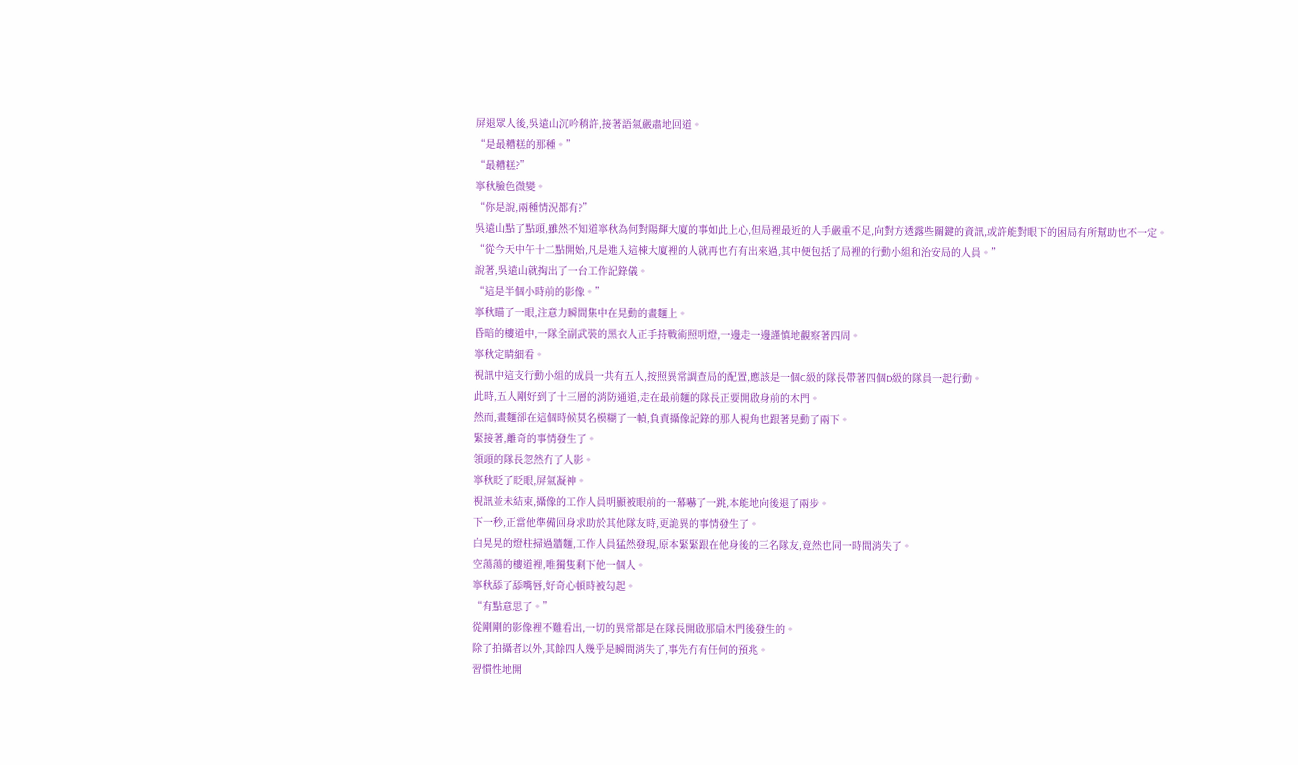屏退眾人後,吳遠山沉吟稍許,接著語氣嚴肅地回道。
“是最糟糕的那種。”
“最糟糕?”
寧秋臉色微變。
“你是說,兩種情況都有?”
吳遠山點了點頭,雖然不知道寧秋為何對陽輝大廈的事如此上心,但局裡最近的人手嚴重不足,向對方透露些關鍵的資訊,或許能對眼下的困局有所幫助也不一定。
“從今天中午十二點開始,凡是進入這棟大廈裡的人就再也冇有出來過,其中便包括了局裡的行動小組和治安局的人員。”
說著,吳遠山就掏出了一台工作記錄儀。
“這是半個小時前的影像。”
寧秋瞄了一眼,注意力瞬間集中在晃動的畫麵上。
昏暗的樓道中,一隊全副武裝的黑衣人正手持戰術照明燈,一邊走一邊謹慎地觀察著四周。
寧秋定睛細看。
視訊中這支行動小組的成員一共有五人,按照異常調查局的配置,應該是一個C級的隊長帶著四個D級的隊員一起行動。
此時,五人剛好到了十三層的消防通道,走在最前麵的隊長正要開啟身前的木門。
然而,畫麵卻在這個時候莫名模糊了一幀,負責攝像記錄的那人視角也跟著晃動了兩下。
緊接著,離奇的事情發生了。
領頭的隊長忽然冇了人影。
寧秋眨了眨眼,屏氣凝神。
視訊並未結束,攝像的工作人員明顯被眼前的一幕嚇了一跳,本能地向後退了兩步。
下一秒,正當他準備回身求助於其他隊友時,更詭異的事情發生了。
白晃晃的燈柱掃過牆麵,工作人員猛然發現,原本緊緊跟在他身後的三名隊友,竟然也同一時間消失了。
空蕩蕩的樓道裡,唯獨隻剩下他一個人。
寧秋舔了舔嘴唇,好奇心頓時被勾起。
“有點意思了。”
從剛剛的影像裡不難看出,一切的異常都是在隊長開啟那扇木門後發生的。
除了拍攝者以外,其餘四人幾乎是瞬間消失了,事先冇有任何的預兆。
習慣性地開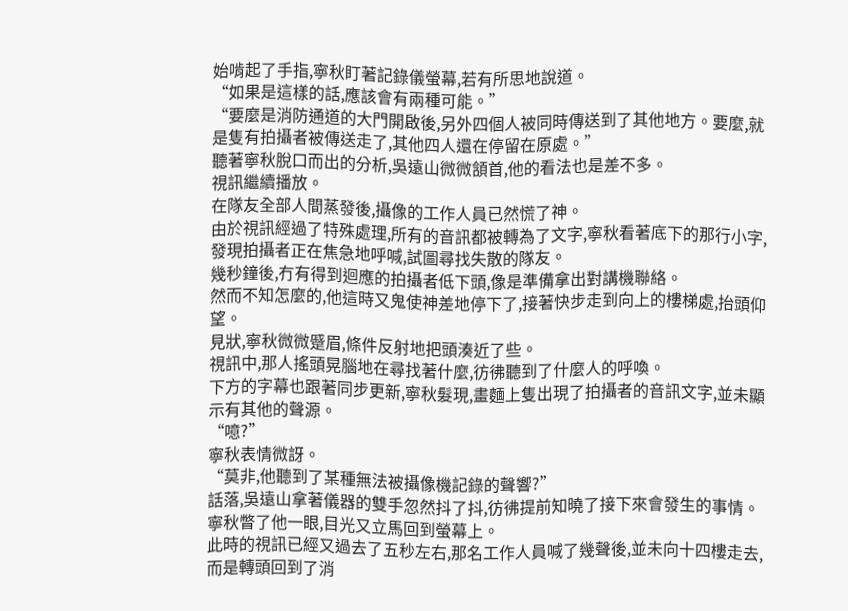始啃起了手指,寧秋盯著記錄儀螢幕,若有所思地說道。
“如果是這樣的話,應該會有兩種可能。”
“要麼是消防通道的大門開啟後,另外四個人被同時傳送到了其他地方。要麼,就是隻有拍攝者被傳送走了,其他四人還在停留在原處。”
聽著寧秋脫口而出的分析,吳遠山微微頷首,他的看法也是差不多。
視訊繼續播放。
在隊友全部人間蒸發後,攝像的工作人員已然慌了神。
由於視訊經過了特殊處理,所有的音訊都被轉為了文字,寧秋看著底下的那行小字,發現拍攝者正在焦急地呼喊,試圖尋找失散的隊友。
幾秒鐘後,冇有得到迴應的拍攝者低下頭,像是準備拿出對講機聯絡。
然而不知怎麼的,他這時又鬼使神差地停下了,接著快步走到向上的樓梯處,抬頭仰望。
見狀,寧秋微微蹙眉,條件反射地把頭湊近了些。
視訊中,那人搖頭晃腦地在尋找著什麼,彷彿聽到了什麼人的呼喚。
下方的字幕也跟著同步更新,寧秋髮現,畫麵上隻出現了拍攝者的音訊文字,並未顯示有其他的聲源。
“噫?”
寧秋表情微訝。
“莫非,他聽到了某種無法被攝像機記錄的聲響?”
話落,吳遠山拿著儀器的雙手忽然抖了抖,彷彿提前知曉了接下來會發生的事情。
寧秋瞥了他一眼,目光又立馬回到螢幕上。
此時的視訊已經又過去了五秒左右,那名工作人員喊了幾聲後,並未向十四樓走去,而是轉頭回到了消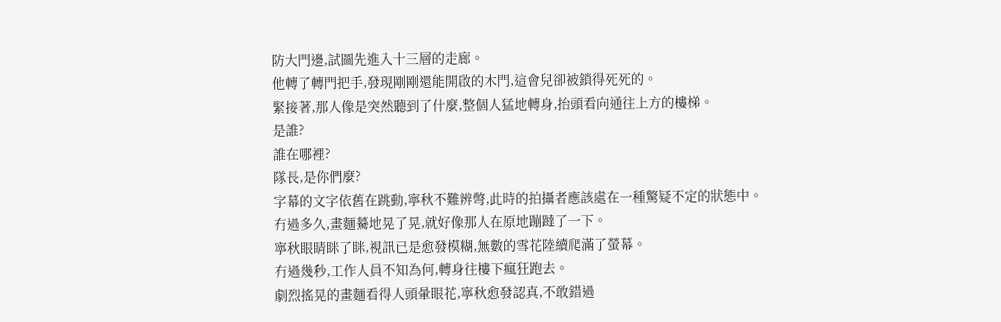防大門邊,試圖先進入十三層的走廊。
他轉了轉門把手,發現剛剛還能開啟的木門,這會兒卻被鎖得死死的。
緊接著,那人像是突然聽到了什麼,整個人猛地轉身,抬頭看向通往上方的樓梯。
是誰?
誰在哪裡?
隊長,是你們麼?
字幕的文字依舊在跳動,寧秋不難辨彆,此時的拍攝者應該處在一種驚疑不定的狀態中。
冇過多久,畫麵驀地晃了晃,就好像那人在原地蹦躂了一下。
寧秋眼睛眯了眯,視訊已是愈發模糊,無數的雪花陸續爬滿了螢幕。
冇過幾秒,工作人員不知為何,轉身往樓下瘋狂跑去。
劇烈搖晃的畫麵看得人頭暈眼花,寧秋愈發認真,不敢錯過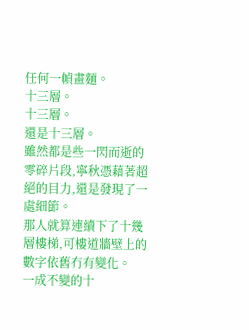任何一幀畫麵。
十三層。
十三層。
還是十三層。
雖然都是些一閃而逝的零碎片段,寧秋憑藉著超絕的目力,還是發現了一處細節。
那人就算連續下了十幾層樓梯,可樓道牆壁上的數字依舊冇有變化。
一成不變的十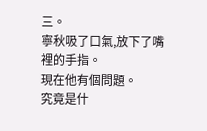三。
寧秋吸了口氣,放下了嘴裡的手指。
現在他有個問題。
究竟是什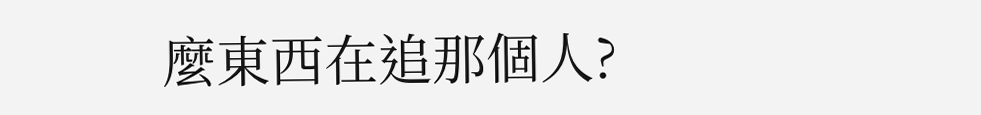麼東西在追那個人?